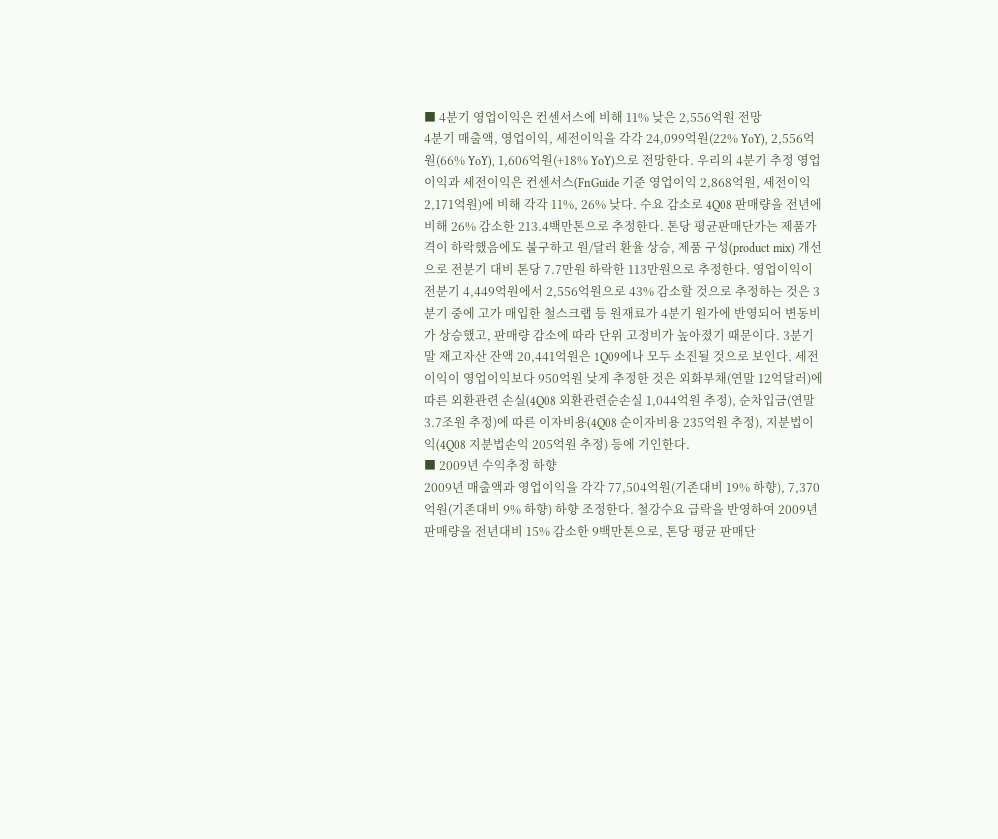■ 4분기 영업이익은 컨센서스에 비해 11% 낮은 2,556억원 전망
4분기 매출액, 영업이익, 세전이익을 각각 24,099억원(22% YoY), 2,556억원(66% YoY), 1,606억원(+18% YoY)으로 전망한다. 우리의 4분기 추정 영업이익과 세전이익은 컨센서스(FnGuide 기준 영업이익 2,868억원, 세전이익 2,171억원)에 비해 각각 11%, 26% 낮다. 수요 감소로 4Q08 판매량을 전년에 비해 26% 감소한 213.4백만톤으로 추정한다. 톤당 평균판매단가는 제품가격이 하락했음에도 불구하고 원/달러 환율 상승, 제품 구성(product mix) 개선으로 전분기 대비 톤당 7.7만원 하락한 113만원으로 추정한다. 영업이익이 전분기 4,449억원에서 2,556억원으로 43% 감소할 것으로 추정하는 것은 3분기 중에 고가 매입한 철스크랩 등 원재료가 4분기 원가에 반영되어 변동비가 상승했고, 판매량 감소에 따라 단위 고정비가 높아졌기 때문이다. 3분기 말 재고자산 잔액 20,441억원은 1Q09에나 모두 소진될 것으로 보인다. 세전이익이 영업이익보다 950억원 낮게 추정한 것은 외화부채(연말 12억달러)에 따른 외환관련 손실(4Q08 외환관련순손실 1,044억원 추정), 순차입금(연말 3.7조원 추정)에 따른 이자비용(4Q08 순이자비용 235억원 추정), 지분법이익(4Q08 지분법손익 205억원 추정) 등에 기인한다.
■ 2009년 수익추정 하향
2009년 매출액과 영업이익을 각각 77,504억원(기존대비 19% 하향), 7,370억원(기존대비 9% 하향) 하향 조정한다. 철강수요 급락을 반영하여 2009년 판매량을 전년대비 15% 감소한 9백만톤으로, 톤당 평균 판매단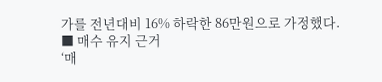가를 전년대비 16% 하락한 86만원으로 가정했다.
■ 매수 유지 근거
‘매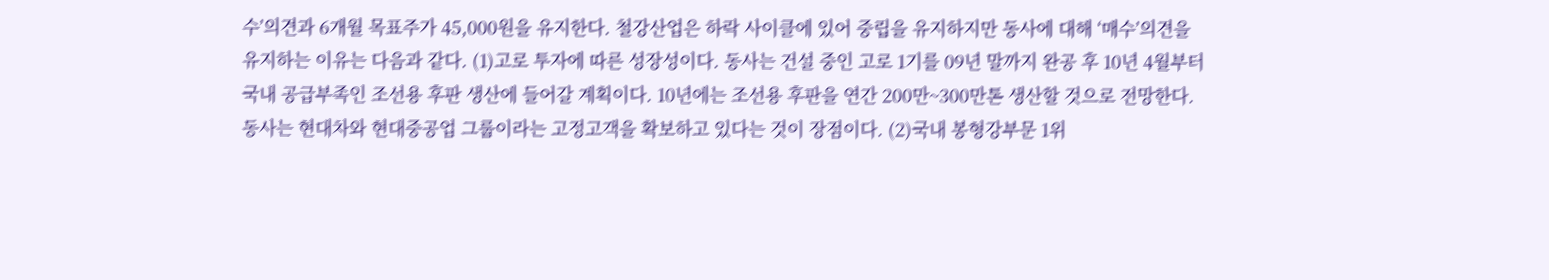수’의견과 6개월 목표주가 45,000원을 유지한다. 철강산업은 하락 사이클에 있어 중립을 유지하지만 동사에 대해 ‘매수’의견을 유지하는 이유는 다음과 같다. (1)고로 투자에 따른 성장성이다. 동사는 건설 중인 고로 1기를 09년 말까지 완공 후 10년 4월부터 국내 공급부족인 조선용 후판 생산에 들어갈 계획이다. 10년에는 조선용 후판을 연간 200만~300만톤 생산할 것으로 전망한다. 동사는 현대차와 현대중공업 그룹이라는 고정고객을 확보하고 있다는 것이 장점이다. (2)국내 봉형강부문 1위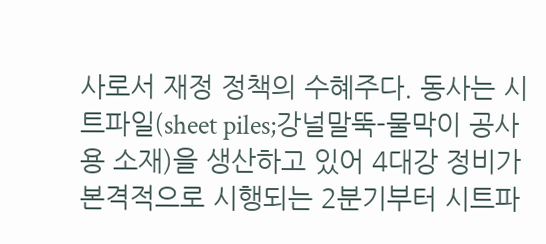사로서 재정 정책의 수혜주다. 동사는 시트파일(sheet piles;강널말뚝-물막이 공사용 소재)을 생산하고 있어 4대강 정비가 본격적으로 시행되는 2분기부터 시트파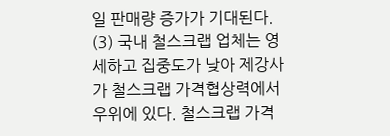일 판매량 증가가 기대된다. (3) 국내 철스크랩 업체는 영세하고 집중도가 낮아 제강사가 철스크랩 가격협상력에서 우위에 있다. 철스크랩 가격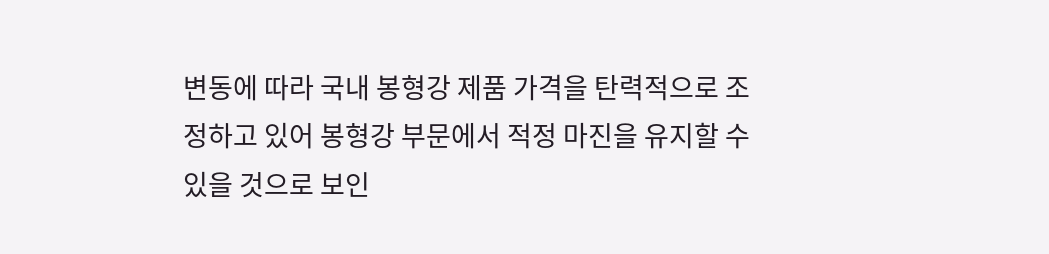변동에 따라 국내 봉형강 제품 가격을 탄력적으로 조정하고 있어 봉형강 부문에서 적정 마진을 유지할 수 있을 것으로 보인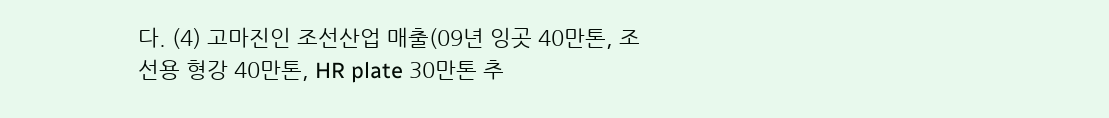다. (4) 고마진인 조선산업 매출(09년 잉곳 40만톤, 조선용 형강 40만톤, HR plate 30만톤 추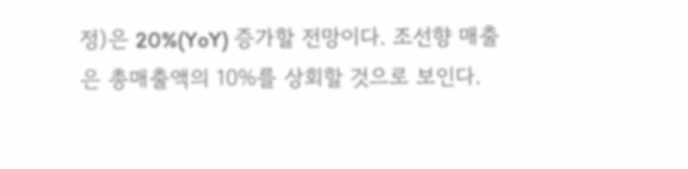정)은 20%(YoY) 증가할 전망이다. 조선향 매출은 총매출액의 10%를 상회할 것으로 보인다.